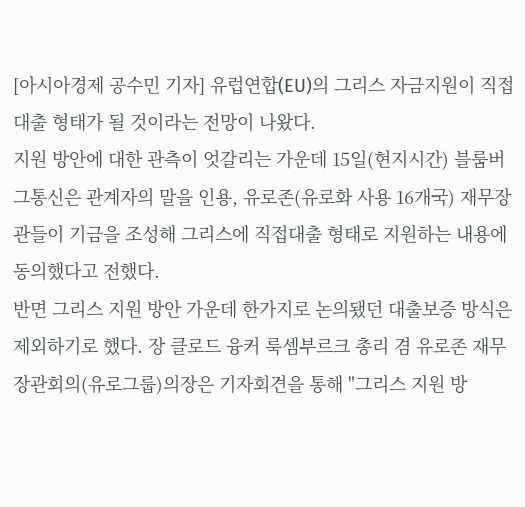[아시아경제 공수민 기자] 유럽연합(EU)의 그리스 자금지원이 직접 대출 형태가 될 것이라는 전망이 나왔다.
지원 방안에 대한 관측이 엇갈리는 가운데 15일(현지시간) 블룸버그통신은 관계자의 말을 인용, 유로존(유로화 사용 16개국) 재무장관들이 기금을 조성해 그리스에 직접대출 형태로 지원하는 내용에 동의했다고 전했다.
반면 그리스 지원 방안 가운데 한가지로 논의됐던 대출보증 방식은 제외하기로 했다. 장 클로드 융커 룩셈부르크 총리 겸 유로존 재무장관회의(유로그룹)의장은 기자회견을 통해 "그리스 지원 방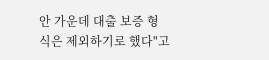안 가운데 대출 보증 형식은 제외하기로 했다"고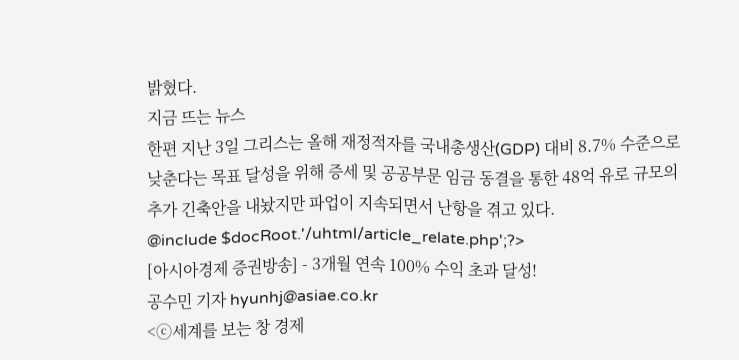밝혔다.
지금 뜨는 뉴스
한편 지난 3일 그리스는 올해 재정적자를 국내총생산(GDP) 대비 8.7% 수준으로 낮춘다는 목표 달성을 위해 증세 및 공공부문 임금 동결을 통한 48억 유로 규모의 추가 긴축안을 내놨지만 파업이 지속되면서 난항을 겪고 있다.
@include $docRoot.'/uhtml/article_relate.php';?>
[아시아경제 증권방송] - 3개월 연속 100% 수익 초과 달성!
공수민 기자 hyunhj@asiae.co.kr
<ⓒ세계를 보는 창 경제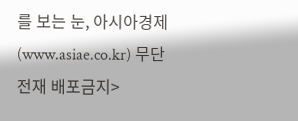를 보는 눈, 아시아경제(www.asiae.co.kr) 무단전재 배포금지>